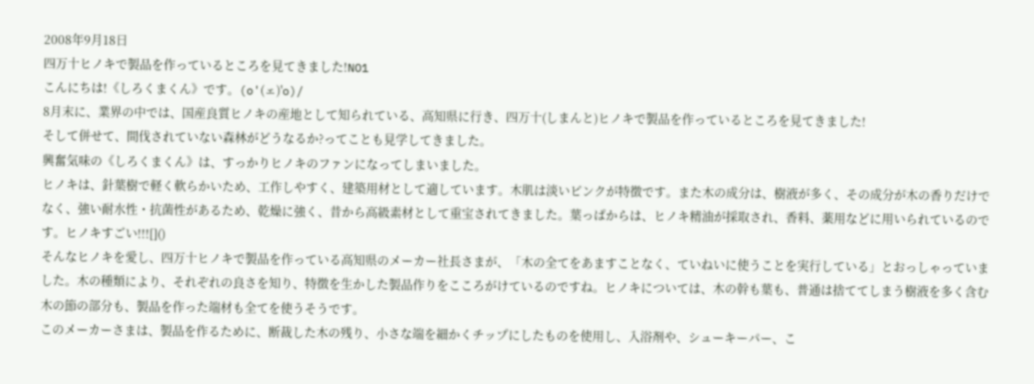2008年9月18日
四万十ヒノキで製品を作っているところを見てきました!NO1
こんにちは!《しろくまくん》です。(o'(ェ)'o)/
8月末に、業界の中では、国産良質ヒノキの産地として知られている、高知県に行き、四万十(しまんと)ヒノキで製品を作っているところを見てきました!
そして併せて、間伐されていない森林がどうなるか?ってことも見学してきました。
興奮気味の《しろくまくん》は、すっかりヒノキのファンになってしまいました。
ヒノキは、針葉樹で軽く軟らかいため、工作しやすく、建築用材として適しています。木肌は淡いピンクが特徴です。また木の成分は、樹液が多く、その成分が木の香りだけでなく、強い耐水性・抗菌性があるため、乾燥に強く、昔から高級素材として重宝されてきました。葉っぱからは、ヒノキ精油が採取され、香料、薬用などに用いられているのです。ヒノキすごい!!![]()
そんなヒノキを愛し、四万十ヒノキで製品を作っている高知県のメーカー社長さまが、「木の全てをあますことなく、ていねいに使うことを実行している」とおっしゃっていました。木の種類により、それぞれの良さを知り、特徴を生かした製品作りをこころがけているのですね。ヒノキについては、木の幹も葉も、普通は捨ててしまう樹液を多く含む木の節の部分も、製品を作った端材も全てを使うそうです。
このメーカーさまは、製品を作るために、断裁した木の残り、小さな端を細かくチップにしたものを使用し、入浴剤や、シューキーパー、こ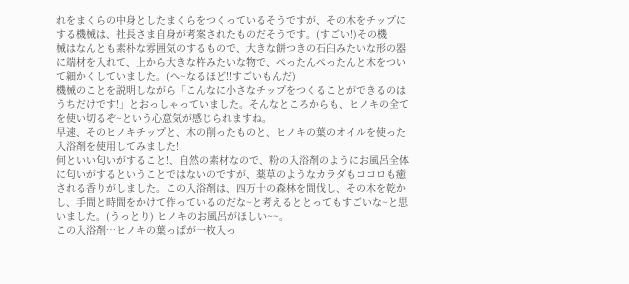れをまくらの中身としたまくらをつくっているそうですが、その木をチップにする機械は、社長さま自身が考案されたものだそうです。(すごい!)その機
械はなんとも素朴な雰囲気のするもので、大きな餅つきの石臼みたいな形の器に端材を入れて、上から大きな杵みたいな物で、ぺったんぺったんと木をついて細かくしていました。(へ~なるほど!!すごいもんだ)
機械のことを説明しながら「こんなに小さなチップをつくることができるのはうちだけです!」とおっしゃっていました。そんなところからも、ヒノキの全てを使い切るぞ~という心意気が感じられますね。
早速、そのヒノキチップと、木の削ったものと、ヒノキの葉のオイルを使った入浴剤を使用してみました!
何といい匂いがすること!、自然の素材なので、粉の入浴剤のようにお風呂全体に匂いがするということではないのですが、薬草のようなカラダもココロも癒される香りがしました。この入浴剤は、四万十の森林を間伐し、その木を乾かし、手間と時間をかけて作っているのだな~と考えるととってもすごいな~と思いました。(うっとり) ヒノキのお風呂がほしい~~。
この入浴剤…ヒノキの葉っぱが一枚入っ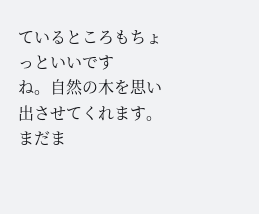ているところもちょっといいです
ね。自然の木を思い出させてくれます。
まだま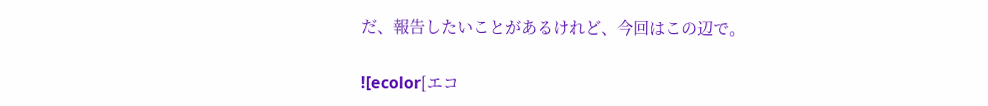だ、報告したいことがあるけれど、今回はこの辺で。

![ecolor[エコ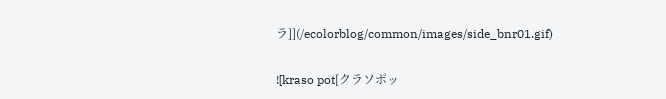ラ]](/ecolorblog/common/images/side_bnr01.gif)

![kraso pot[クラソポッ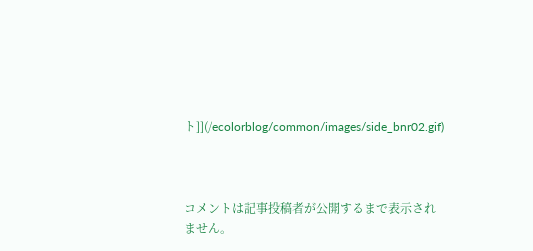ト]](/ecolorblog/common/images/side_bnr02.gif)



コメントは記事投稿者が公開するまで表示されません。